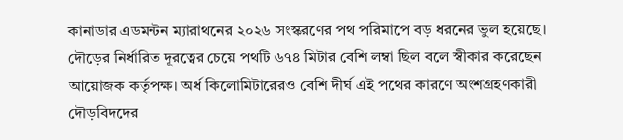কানাডার এডমন্টন ম্যারাথনের ২০২৬ সংস্করণের পথ পরিমাপে বড় ধরনের ভুল হয়েছে। দৌড়ের নির্ধারিত দূরত্বের চেয়ে পথটি ৬৭৪ মিটার বেশি লম্বা ছিল বলে স্বীকার করেছেন আয়োজক কর্তৃপক্ষ। অর্ধ কিলোমিটারেরও বেশি দীর্ঘ এই পথের কারণে অংশগ্রহণকারী দৌড়বিদদের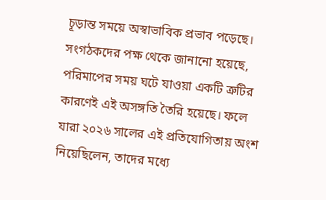চূড়ান্ত সময়ে অস্বাভাবিক প্রভাব পড়েছে।
সংগঠকদের পক্ষ থেকে জানানো হয়েছে, পরিমাপের সময় ঘটে যাওয়া একটি ত্রুটির কারণেই এই অসঙ্গতি তৈরি হয়েছে। ফলে যারা ২০২৬ সালের এই প্রতিযোগিতায় অংশ নিয়েছিলেন, তাদের মধ্যে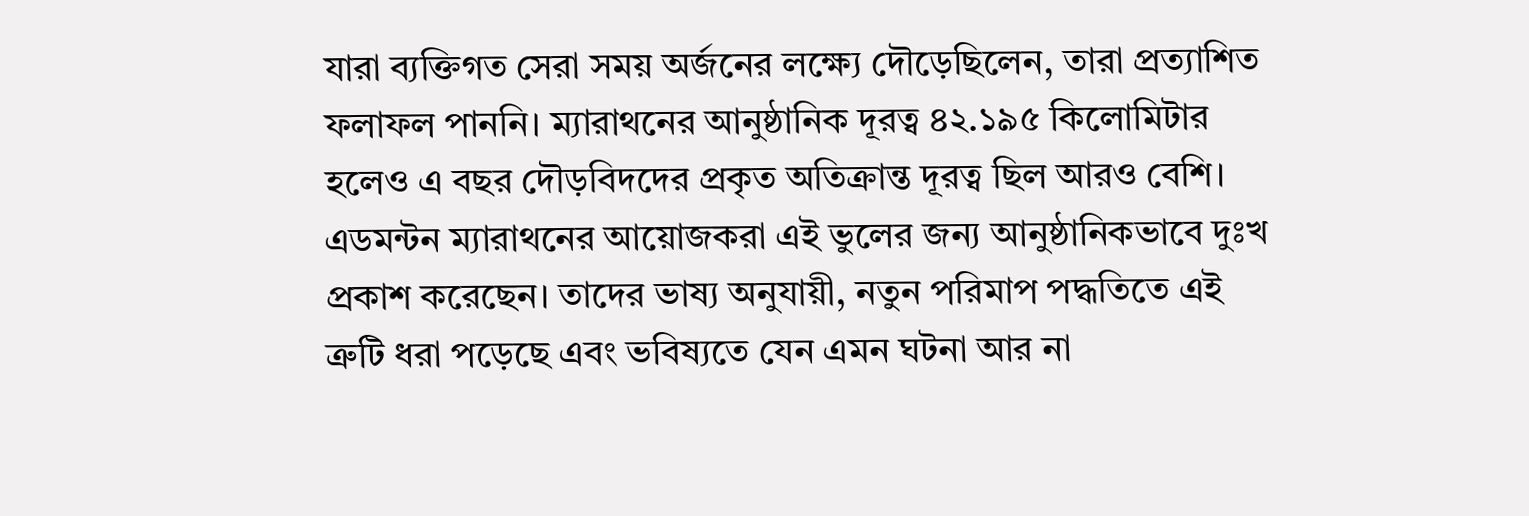যারা ব্যক্তিগত সেরা সময় অর্জনের লক্ষ্যে দৌড়েছিলেন, তারা প্রত্যাশিত ফলাফল পাননি। ম্যারাথনের আনুষ্ঠানিক দূরত্ব ৪২.১৯৫ কিলোমিটার হলেও এ বছর দৌড়বিদদের প্রকৃত অতিক্রান্ত দূরত্ব ছিল আরও বেশি।
এডমন্টন ম্যারাথনের আয়োজকরা এই ভুলের জন্য আনুষ্ঠানিকভাবে দুঃখ প্রকাশ করেছেন। তাদের ভাষ্য অনুযায়ী, নতুন পরিমাপ পদ্ধতিতে এই ত্রুটি ধরা পড়েছে এবং ভবিষ্যতে যেন এমন ঘটনা আর না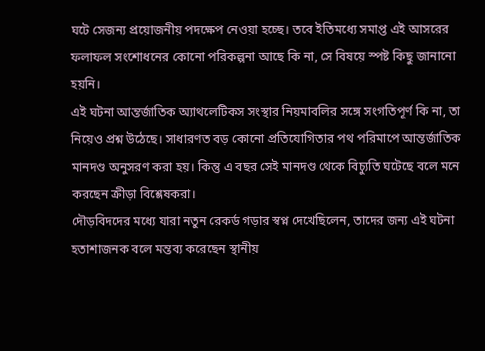ঘটে সেজন্য প্রয়োজনীয় পদক্ষেপ নেওয়া হচ্ছে। তবে ইতিমধ্যে সমাপ্ত এই আসরের ফলাফল সংশোধনের কোনো পরিকল্পনা আছে কি না, সে বিষয়ে স্পষ্ট কিছু জানানো হয়নি।
এই ঘটনা আন্তর্জাতিক অ্যাথলেটিকস সংস্থার নিয়মাবলির সঙ্গে সংগতিপূর্ণ কি না, তা নিয়েও প্রশ্ন উঠেছে। সাধারণত বড় কোনো প্রতিযোগিতার পথ পরিমাপে আন্তর্জাতিক মানদণ্ড অনুসরণ করা হয়। কিন্তু এ বছর সেই মানদণ্ড থেকে বিচ্যুতি ঘটেছে বলে মনে করছেন ক্রীড়া বিশ্লেষকরা।
দৌড়বিদদের মধ্যে যারা নতুন রেকর্ড গড়ার স্বপ্ন দেখেছিলেন, তাদের জন্য এই ঘটনা হতাশাজনক বলে মন্তব্য করেছেন স্থানীয়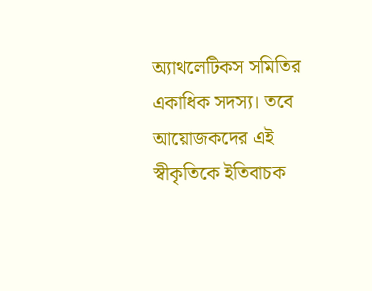অ্যাথলেটিকস সমিতির একাধিক সদস্য। তবে আয়োজকদের এই স্বীকৃতিকে ইতিবাচক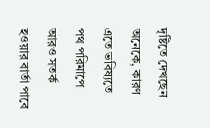দৃষ্টিতে দেখছেন অনেকে, কারণ এতে ভবিষ্যতে পথ পরিমাপে আরও সতর্ক হওয়ার বার্তা পাবে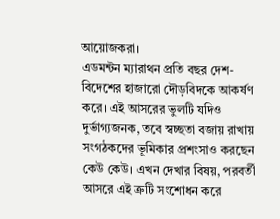আয়োজকরা।
এডমন্টন ম্যারাথন প্রতি বছর দেশ-বিদেশের হাজারো দৌড়বিদকে আকর্ষণ করে। এই আসরের ভুলটি যদিও দুর্ভাগ্যজনক, তবে স্বচ্ছতা বজায় রাখায় সংগঠকদের ভূমিকার প্রশংসাও করছেন কেউ কেউ। এখন দেখার বিষয়, পরবর্তী আসরে এই ত্রুটি সংশোধন করে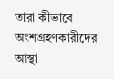তারা কীভাবে অংশগ্রহণকারীদের আস্থা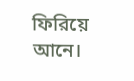ফিরিয়ে আনে।